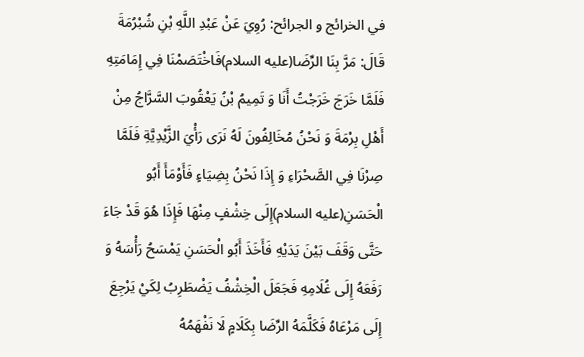في الخرائج و الجرائح: رُوِيَ عَنْ عَبْدِ اللَّهِ بْنِ شُبْرُمَةَ قَالَ: مَرَّ بِنَا الرِّضَا(عليه السلام)فَاخْتَصَمْنَا فِي إِمَامَتِهِ فَلَمَّا خَرَجَ خَرَجْتُ أَنَا وَ تَمِيمُ بْنُ يَعْقُوبَ السَّرَّاجُ مِنْ أَهْلِ بِرْمَةَ وَ نَحْنُ مُخَالِفُونَ لَهُ نَرَى رَأْيَ الزَّيْدِيَّةِ فَلَمَّا صِرْنَا فِي الصَّحْرَاءِ وَ إِذَا نَحْنُ بِضِيَاءٍ فَأَوْمَأَ أَبُو الْحَسَنِ(عليه السلام)إِلَى خِشْفٍ مِنْهَا فَإِذَا هُوَ قَدْ جَاءَ حَتَّى وَقَفَ بَيْنَ يَدَيْهِ فَأَخَذَ أَبُو الْحَسَنِ يَمْسَحُ رَأْسَهُ وَ رَفَعَهُ إِلَى غُلَامِهِ فَجَعَلَ الْخِشْفُ يَضْطَرِبُ لِكَيْ يَرْجِعَ إِلَى مَرْعَاهُ فَكَلَّمَهُ الرِّضَا بِكَلَامٍ لَا نَفْهَمُهُ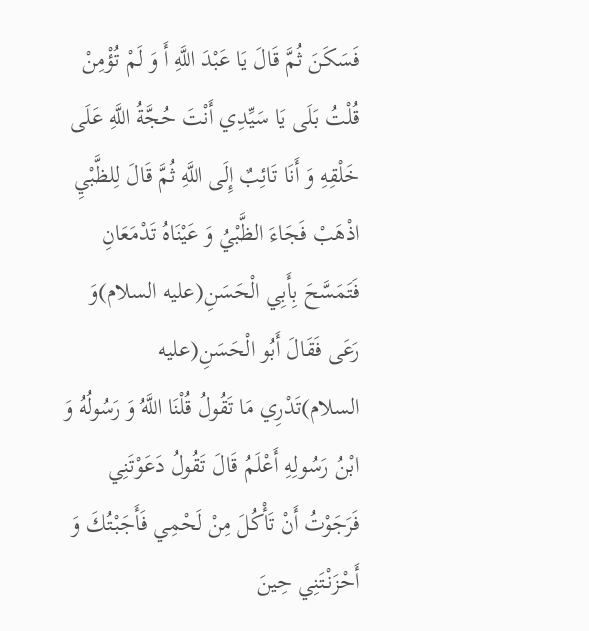فَسَكَنَ ثُمَّ قَالَ يَا عَبْدَ اللَّهِ أَ وَ لَمْ تُؤْمِنْ قُلْتُ بَلَى يَا سَيِّدِي أَنْتَ حُجَّةُ اللَّهِ عَلَى خَلْقِهِ وَ أَنَا تَائِبٌ إِلَى اللَّهِ ثُمَّ قَالَ لِلظَّبْيِ اذْهَبْ فَجَاءَ الظَّبْيُ وَ عَيْنَاهُ تَدْمَعَانِ فَتَمَسَّحَ بِأَبِي الْحَسَنِ(عليه السلام)وَ رَعَى فَقَالَ أَبُو الْحَسَنِ(عليه السلام)تَدْرِي مَا تَقُولُ قُلْنَا اللَّهُ وَ رَسُولُهُ وَ ابْنُ رَسُولِهِ أَعْلَمُ قَالَ تَقُولُ دَعَوْتَنِي فَرَجَوْتُ أَنْ تَأْكُلَ مِنْ لَحْمِي فَأَجَبْتُكَ وَ أَحْزَنْتَنِي حِينَ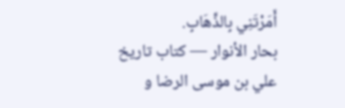أَمَرْتَنِي بِالذَّهَابِ.
بحار الأنوار — كتاب تاريخ علي بن موسى الرضا و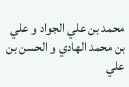محمد بن علي الجواد و علي بن محمد الهادي و الحسن بن علي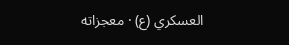العسكري (ع) · معجزاته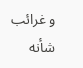و غرائب شأنه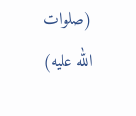(صلوات الله عليه)